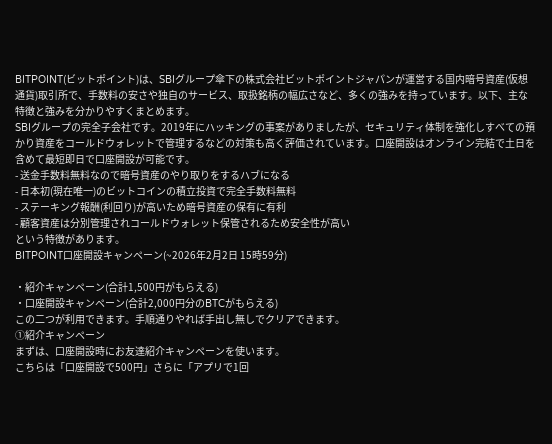BITPOINT(ビットポイント)は、SBIグループ傘下の株式会社ビットポイントジャパンが運営する国内暗号資産(仮想通貨)取引所で、手数料の安さや独自のサービス、取扱銘柄の幅広さなど、多くの強みを持っています。以下、主な特徴と強みを分かりやすくまとめます。
SBIグループの完全子会社です。2019年にハッキングの事案がありましたが、セキュリティ体制を強化しすべての預かり資産をコールドウォレットで管理するなどの対策も高く評価されています。口座開設はオンライン完結で土日を含めて最短即日で口座開設が可能です。
- 送金手数料無料なので暗号資産のやり取りをするハブになる
- 日本初(現在唯一)のビットコインの積立投資で完全手数料無料
- ステーキング報酬(利回り)が高いため暗号資産の保有に有利
- 顧客資産は分別管理されコールドウォレット保管されるため安全性が高い
という特徴があります。
BITPOINT口座開設キャンペーン(~2026年2月2日 15時59分)

・紹介キャンペーン(合計1,500円がもらえる)
・口座開設キャンペーン(合計2,000円分のBTCがもらえる)
この二つが利用できます。手順通りやれば手出し無しでクリアできます。
①紹介キャンペーン
まずは、口座開設時にお友達紹介キャンペーンを使います。
こちらは「口座開設で500円」さらに「アプリで1回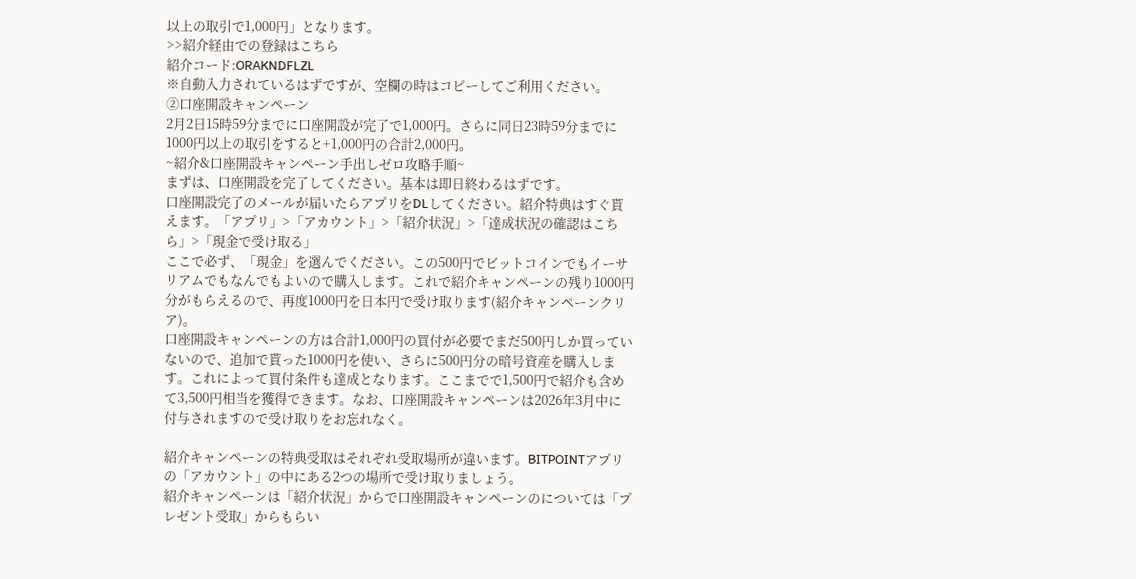以上の取引で1,000円」となります。
>>紹介経由での登録はこちら
紹介コード:ORAKNDFLZL
※自動入力されているはずですが、空欄の時はコピーしてご利用ください。
②口座開設キャンペーン
2月2日15時59分までに口座開設が完了で1,000円。さらに同日23時59分までに1000円以上の取引をすると+1,000円の合計2,000円。
~紹介&口座開設キャンペーン手出しゼロ攻略手順~
まずは、口座開設を完了してください。基本は即日終わるはずです。
口座開設完了のメールが届いたらアプリをDLしてください。紹介特典はすぐ貰えます。「アプリ」>「アカウント」>「紹介状況」>「達成状況の確認はこちら」>「現金で受け取る」
ここで必ず、「現金」を選んでください。この500円でビットコインでもイーサリアムでもなんでもよいので購入します。これで紹介キャンペーンの残り1000円分がもらえるので、再度1000円を日本円で受け取ります(紹介キャンペーンクリア)。
口座開設キャンペーンの方は合計1,000円の買付が必要でまだ500円しか買っていないので、追加で貰った1000円を使い、さらに500円分の暗号資産を購入します。これによって買付条件も達成となります。ここまでで1,500円で紹介も含めて3,500円相当を獲得できます。なお、口座開設キャンペーンは2026年3月中に付与されますので受け取りをお忘れなく。

紹介キャンペーンの特典受取はそれぞれ受取場所が違います。BITPOINTアプリの「アカウント」の中にある2つの場所で受け取りましょう。
紹介キャンペーンは「紹介状況」からで口座開設キャンペーンのについては「プレゼント受取」からもらい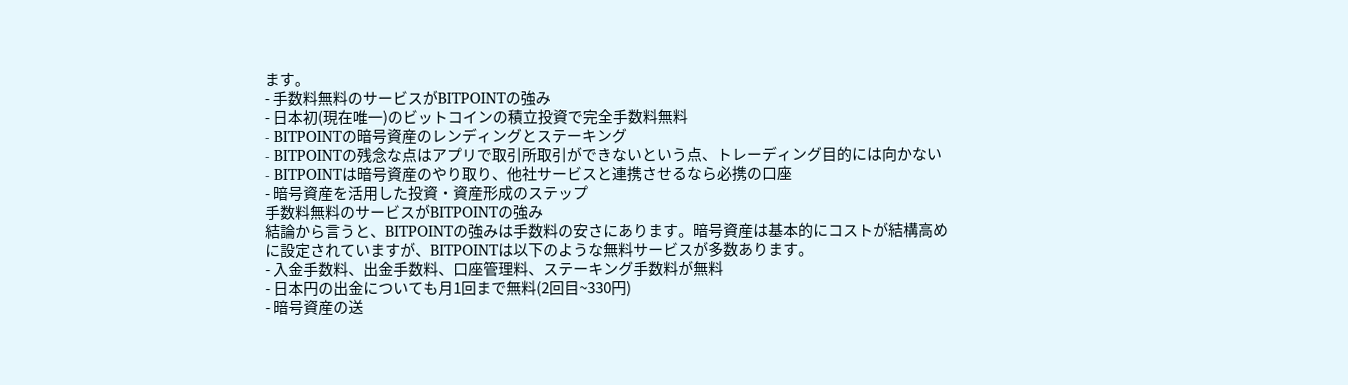ます。
- 手数料無料のサービスがBITPOINTの強み
- 日本初(現在唯一)のビットコインの積立投資で完全手数料無料
- BITPOINTの暗号資産のレンディングとステーキング
- BITPOINTの残念な点はアプリで取引所取引ができないという点、トレーディング目的には向かない
- BITPOINTは暗号資産のやり取り、他社サービスと連携させるなら必携の口座
- 暗号資産を活用した投資・資産形成のステップ
手数料無料のサービスがBITPOINTの強み
結論から言うと、BITPOINTの強みは手数料の安さにあります。暗号資産は基本的にコストが結構高めに設定されていますが、BITPOINTは以下のような無料サービスが多数あります。
- 入金手数料、出金手数料、口座管理料、ステーキング手数料が無料
- 日本円の出金についても月1回まで無料(2回目~330円)
- 暗号資産の送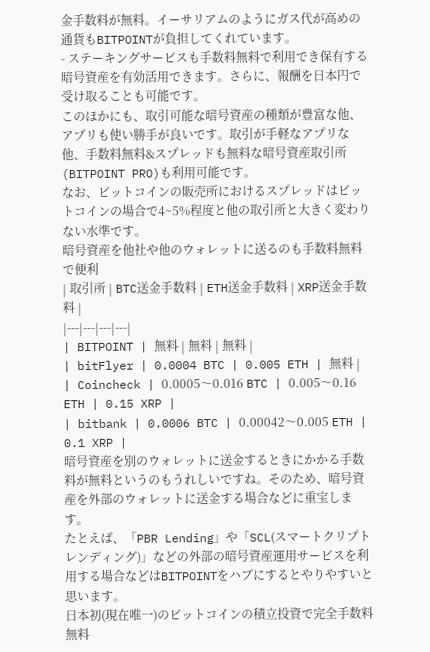金手数料が無料。イーサリアムのようにガス代が高めの通貨もBITPOINTが負担してくれています。
- ステーキングサービスも手数料無料で利用でき保有する暗号資産を有効活用できます。さらに、報酬を日本円で受け取ることも可能です。
このほかにも、取引可能な暗号資産の種類が豊富な他、アプリも使い勝手が良いです。取引が手軽なアプリな他、手数料無料&スプレッドも無料な暗号資産取引所(BITPOINT PRO)も利用可能です。
なお、ビットコインの販売所におけるスプレッドはビットコインの場合で4~5%程度と他の取引所と大きく変わりない水準です。
暗号資産を他社や他のウォレットに送るのも手数料無料で便利
| 取引所 | BTC送金手数料 | ETH送金手数料 | XRP送金手数料 |
|---|---|---|---|
| BITPOINT | 無料 | 無料 | 無料 |
| bitFlyer | 0.0004 BTC | 0.005 ETH | 無料 |
| Coincheck | 0.0005〜0.016 BTC | 0.005〜0.16 ETH | 0.15 XRP |
| bitbank | 0.0006 BTC | 0.00042〜0.005 ETH | 0.1 XRP |
暗号資産を別のウォレットに送金するときにかかる手数料が無料というのもうれしいですね。そのため、暗号資産を外部のウォレットに送金する場合などに重宝します。
たとえば、「PBR Lending」や「SCL(スマートクリプトレンディング)」などの外部の暗号資産運用サービスを利用する場合などはBITPOINTをハブにするとやりやすいと思います。
日本初(現在唯一)のビットコインの積立投資で完全手数料無料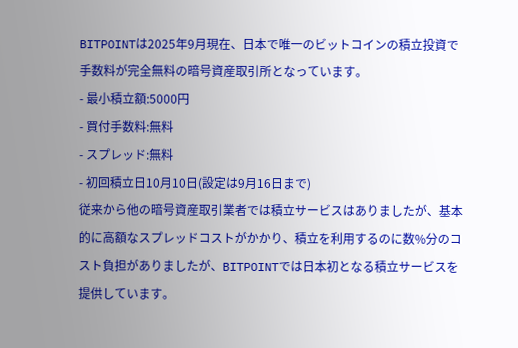BITPOINTは2025年9月現在、日本で唯一のビットコインの積立投資で手数料が完全無料の暗号資産取引所となっています。
- 最小積立額:5000円
- 買付手数料:無料
- スプレッド:無料
- 初回積立日10月10日(設定は9月16日まで)
従来から他の暗号資産取引業者では積立サービスはありましたが、基本的に高額なスプレッドコストがかかり、積立を利用するのに数%分のコスト負担がありましたが、BITPOINTでは日本初となる積立サービスを提供しています。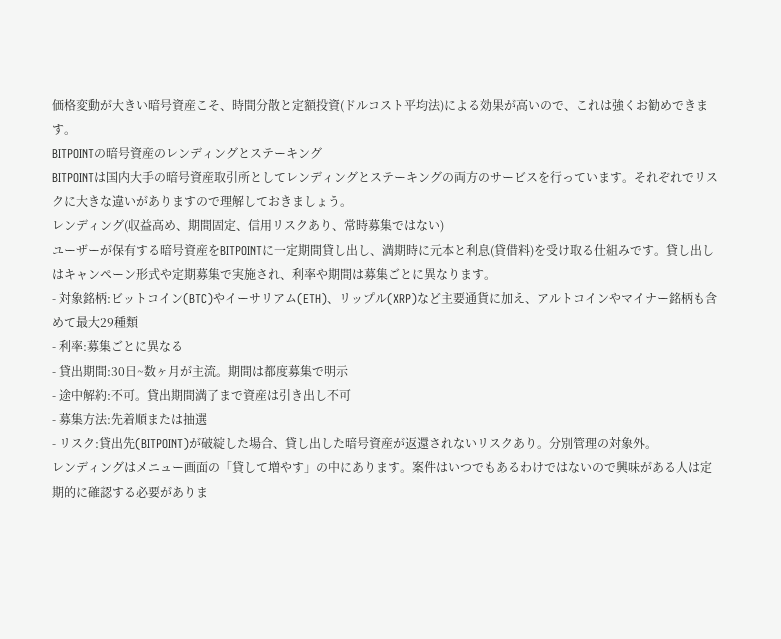価格変動が大きい暗号資産こそ、時間分散と定額投資(ドルコスト平均法)による効果が高いので、これは強くお勧めできます。
BITPOINTの暗号資産のレンディングとステーキング
BITPOINTは国内大手の暗号資産取引所としてレンディングとステーキングの両方のサービスを行っています。それぞれでリスクに大きな違いがありますので理解しておきましょう。
レンディング(収益高め、期間固定、信用リスクあり、常時募集ではない)
ユーザーが保有する暗号資産をBITPOINTに一定期間貸し出し、満期時に元本と利息(貸借料)を受け取る仕組みです。貸し出しはキャンペーン形式や定期募集で実施され、利率や期間は募集ごとに異なります。
- 対象銘柄:ビットコイン(BTC)やイーサリアム(ETH)、リップル(XRP)など主要通貨に加え、アルトコインやマイナー銘柄も含めて最大29種類
- 利率:募集ごとに異なる
- 貸出期間:30日~数ヶ月が主流。期間は都度募集で明示
- 途中解約:不可。貸出期間満了まで資産は引き出し不可
- 募集方法:先着順または抽選
- リスク:貸出先(BITPOINT)が破綻した場合、貸し出した暗号資産が返還されないリスクあり。分別管理の対象外。
レンディングはメニュー画面の「貸して増やす」の中にあります。案件はいつでもあるわけではないので興味がある人は定期的に確認する必要がありま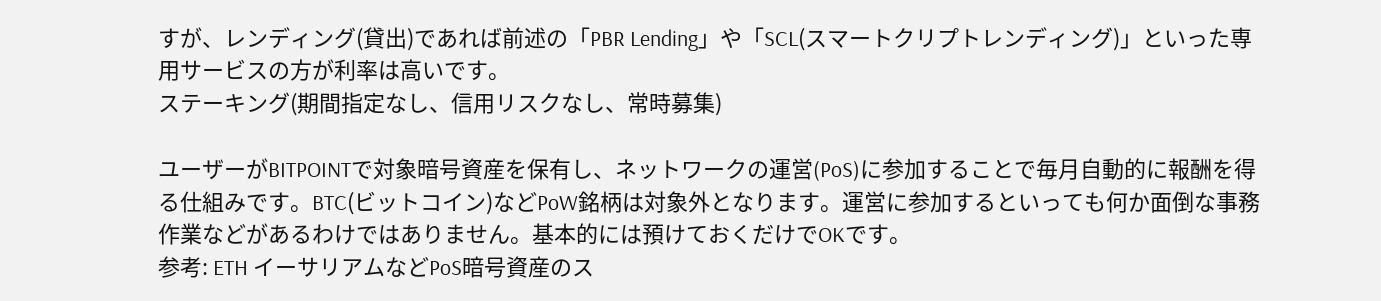すが、レンディング(貸出)であれば前述の「PBR Lending」や「SCL(スマートクリプトレンディング)」といった専用サービスの方が利率は高いです。
ステーキング(期間指定なし、信用リスクなし、常時募集)

ユーザーがBITPOINTで対象暗号資産を保有し、ネットワークの運営(PoS)に参加することで毎月自動的に報酬を得る仕組みです。BTC(ビットコイン)などPoW銘柄は対象外となります。運営に参加するといっても何か面倒な事務作業などがあるわけではありません。基本的には預けておくだけでOKです。
参考: ETH イーサリアムなどPoS暗号資産のス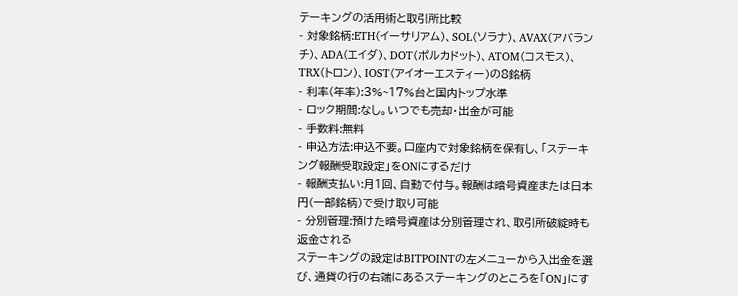テーキングの活用術と取引所比較
- 対象銘柄:ETH(イーサリアム)、SOL(ソラナ)、AVAX(アバランチ)、ADA(エイダ)、DOT(ポルカドット)、ATOM(コスモス)、TRX(トロン)、IOST(アイオーエスティー)の8銘柄
- 利率(年率):3%~17%台と国内トップ水準
- ロック期間:なし。いつでも売却・出金が可能
- 手数料:無料
- 申込方法:申込不要。口座内で対象銘柄を保有し、「ステーキング報酬受取設定」をONにするだけ
- 報酬支払い:月1回、自動で付与。報酬は暗号資産または日本円(一部銘柄)で受け取り可能
- 分別管理:預けた暗号資産は分別管理され、取引所破綻時も返金される
ステーキングの設定はBITPOINTの左メニューから入出金を選び、通貨の行の右端にあるステーキングのところを「ON」にす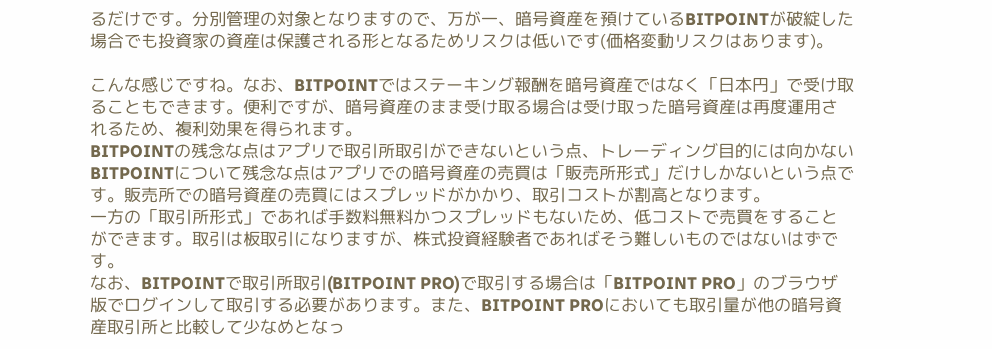るだけです。分別管理の対象となりますので、万が一、暗号資産を預けているBITPOINTが破綻した場合でも投資家の資産は保護される形となるためリスクは低いです(価格変動リスクはあります)。

こんな感じですね。なお、BITPOINTではステーキング報酬を暗号資産ではなく「日本円」で受け取ることもできます。便利ですが、暗号資産のまま受け取る場合は受け取った暗号資産は再度運用されるため、複利効果を得られます。
BITPOINTの残念な点はアプリで取引所取引ができないという点、トレーディング目的には向かない
BITPOINTについて残念な点はアプリでの暗号資産の売買は「販売所形式」だけしかないという点です。販売所での暗号資産の売買にはスプレッドがかかり、取引コストが割高となります。
一方の「取引所形式」であれば手数料無料かつスプレッドもないため、低コストで売買をすることができます。取引は板取引になりますが、株式投資経験者であればそう難しいものではないはずです。
なお、BITPOINTで取引所取引(BITPOINT PRO)で取引する場合は「BITPOINT PRO」のブラウザ版でログインして取引する必要があります。また、BITPOINT PROにおいても取引量が他の暗号資産取引所と比較して少なめとなっ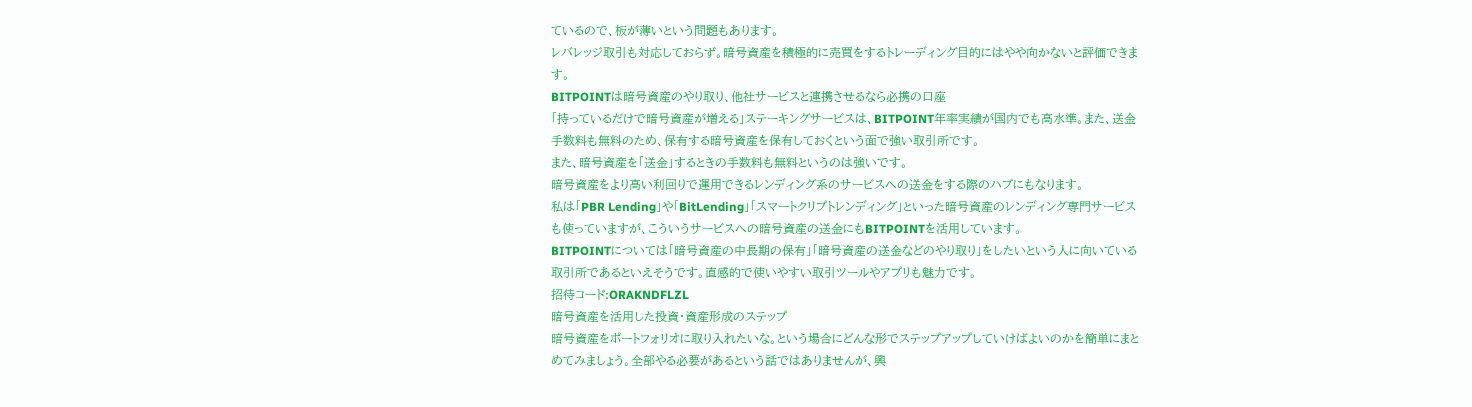ているので、板が薄いという問題もあります。
レバレッジ取引も対応しておらず。暗号資産を積極的に売買をするトレーディング目的にはやや向かないと評価できます。
BITPOINTは暗号資産のやり取り、他社サービスと連携させるなら必携の口座
「持っているだけで暗号資産が増える」ステーキングサービスは、BITPOINT年率実績が国内でも高水準。また、送金手数料も無料のため、保有する暗号資産を保有しておくという面で強い取引所です。
また、暗号資産を「送金」するときの手数料も無料というのは強いです。
暗号資産をより高い利回りで運用できるレンディング系のサービスへの送金をする際のハブにもなります。
私は「PBR Lending」や「BitLending」「スマートクリプトレンディング」といった暗号資産のレンディング専門サービスも使っていますが、こういうサービスへの暗号資産の送金にもBITPOINTを活用しています。
BITPOINTについては「暗号資産の中長期の保有」「暗号資産の送金などのやり取り」をしたいという人に向いている取引所であるといえそうです。直感的で使いやすい取引ツールやアプリも魅力です。
招待コード:ORAKNDFLZL
暗号資産を活用した投資・資産形成のステップ
暗号資産をポートフォリオに取り入れたいな。という場合にどんな形でステップアップしていけばよいのかを簡単にまとめてみましょう。全部やる必要があるという話ではありませんが、興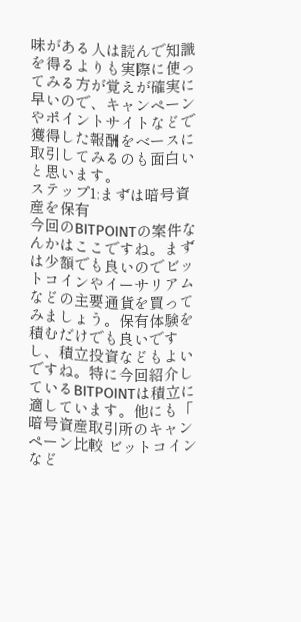味がある人は読んで知識を得るよりも実際に使ってみる方が覚えが確実に早いので、キャンペーンやポイントサイトなどで獲得した報酬をベースに取引してみるのも面白いと思います。
ステップ1:まずは暗号資産を保有
今回のBITPOINTの案件なんかはここですね。まずは少額でも良いのでビットコインやイーサリアムなどの主要通貨を買ってみましょう。保有体験を積むだけでも良いですし、積立投資などもよいですね。特に今回紹介しているBITPOINTは積立に適しています。他にも「 暗号資産取引所のキャンペーン比較 ビットコインなど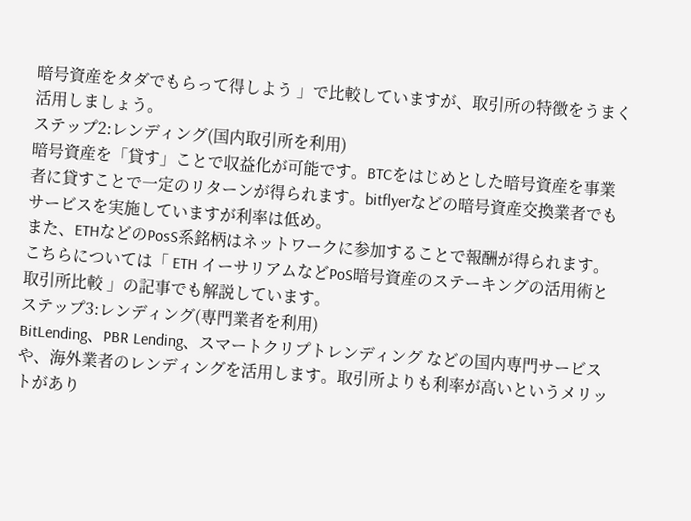暗号資産をタダでもらって得しよう 」で比較していますが、取引所の特徴をうまく活用しましょう。
ステップ2:レンディング(国内取引所を利用)
暗号資産を「貸す」ことで収益化が可能です。BTCをはじめとした暗号資産を事業者に貸すことで一定のリターンが得られます。bitflyerなどの暗号資産交換業者でもサービスを実施していますが利率は低め。
また、ETHなどのPosS系銘柄はネットワークに参加することで報酬が得られます。こちらについては「 ETH イーサリアムなどPoS暗号資産のステーキングの活用術と取引所比較 」の記事でも解説しています。
ステップ3:レンディング(専門業者を利用)
BitLending、PBR Lending、スマートクリプトレンディング などの国内専門サービスや、海外業者のレンディングを活用します。取引所よりも利率が高いというメリットがあり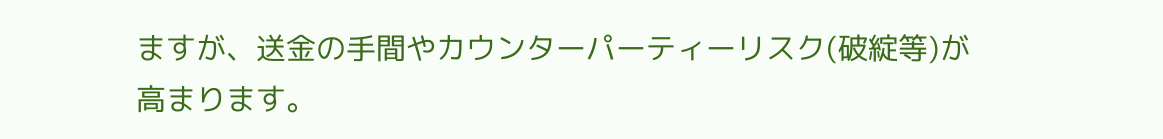ますが、送金の手間やカウンターパーティーリスク(破綻等)が高まります。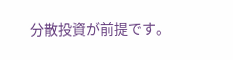分散投資が前提です。